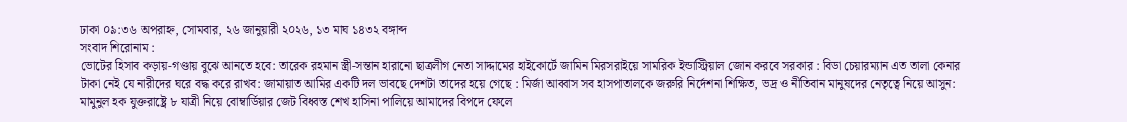ঢাকা ০৯:৩৬ অপরাহ্ন, সোমবার, ২৬ জানুয়ারী ২০২৬, ১৩ মাঘ ১৪৩২ বঙ্গাব্দ
সংবাদ শিরোনাম :
ভোটের হিসাব কড়ায়-গণ্ডায় বুঝে আনতে হবে: তারেক রহমান স্ত্রী-সন্তান হারানো ছাত্রলীগ নেতা সাদ্দামের হাইকোর্টে জামিন মিরসরাইয়ে সামরিক ইন্ডাস্ট্রিয়াল জোন করবে সরকার : বিডা চেয়ারম্যান এত তালা কেনার টাকা নেই যে নারীদের ঘরে বদ্ধ করে রাখব: জামায়াত আমির একটি দল ভাবছে দেশটা তাদের হয়ে গেছে : মির্জা আব্বাস সব হাসপাতালকে জরুরি নির্দেশনা শিক্ষিত, ভদ্র ও নীতিবান মানুষদের নেতৃত্বে নিয়ে আসুন: মামুনুল হক যুক্তরাষ্ট্রে ৮ যাত্রী নিয়ে বোম্বার্ডিয়ার জেট বিধ্বস্ত শেখ হাসিনা পালিয়ে আমাদের বিপদে ফেলে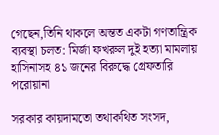গেছেন,তিনি থাকলে অন্তত একটা গণতান্ত্রিক ব্যবস্থা চলত: মির্জা ফখরুল দুই হত্যা মামলায় হাসিনাসহ ৪১ জনের বিরুদ্ধে গ্রেফতারি পরোয়ানা

সরকার কায়দামতো তথাকথিত সংসদ,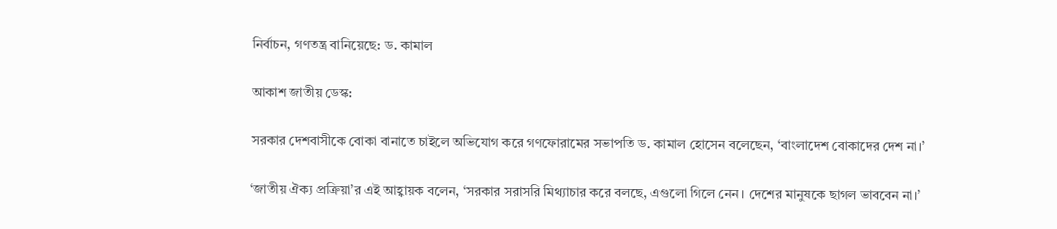নির্বাচন, গণতন্ত্র বানিয়েছে: ড. কামাল

আকাশ জাতীয় ডেস্ক:

সরকার দেশবাসীকে বোকা বানাতে চাইলে অভিযোগ করে গণফোরামের সভাপতি ড. কামাল হোসেন বলেছেন, ‘বাংলাদেশ বোকাদের দেশ না।’

‘জাতীয় ঐক্য প্রক্রিয়া’র এই আহ্বায়ক বলেন, ‘সরকার সরাসরি মিথ্যাচার করে বলছে, এগুলো গিলে নেন। দেশের মানুষকে ছাগল ভাববেন না।’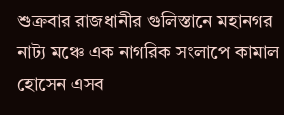শুক্রবার রাজধানীর গুলিস্তানে মহানগর নাট্য মঞ্চে এক নাগরিক সংলাপে কামাল হোসেন এসব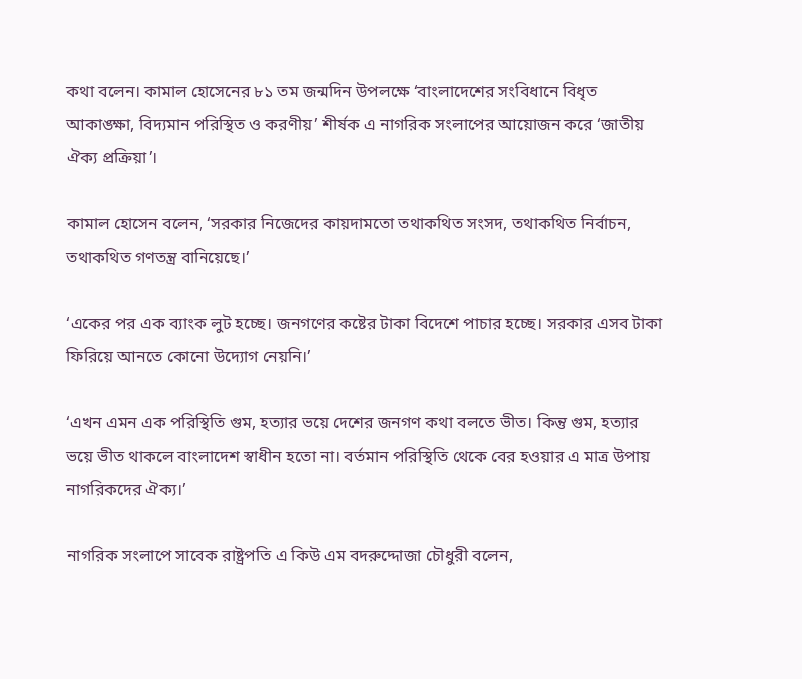কথা বলেন। কামাল হোসেনের ৮১ তম জন্মদিন উপলক্ষে ‘বাংলাদেশের সংবিধানে বিধৃত আকাঙ্ক্ষা, বিদ্যমান পরিস্থিত ও করণীয়’ শীর্ষক এ নাগরিক সংলাপের আয়োজন করে ‘জাতীয় ঐক্য প্রক্রিয়া’।

কামাল হোসেন বলেন, ‘সরকার নিজেদের কায়দামতো তথাকথিত সংসদ, তথাকথিত নির্বাচন, তথাকথিত গণতন্ত্র বানিয়েছে।’

‘একের পর এক ব্যাংক লুট হচ্ছে। জনগণের কষ্টের টাকা বিদেশে পাচার হচ্ছে। সরকার এসব টাকা ফিরিয়ে আনতে কোনো উদ্যোগ নেয়নি।’

‘এখন এমন এক পরিস্থিতি গুম, হত্যার ভয়ে দেশের জনগণ কথা বলতে ভীত। কিন্তু গুম, হত্যার ভয়ে ভীত থাকলে বাংলাদেশ স্বাধীন হতো না। বর্তমান পরিস্থিতি থেকে বের হওয়ার এ মাত্র উপায় নাগরিকদের ঐক্য।’

নাগরিক সংলাপে সাবেক রাষ্ট্রপতি এ কিউ এম বদরুদ্দোজা চৌধুরী বলেন,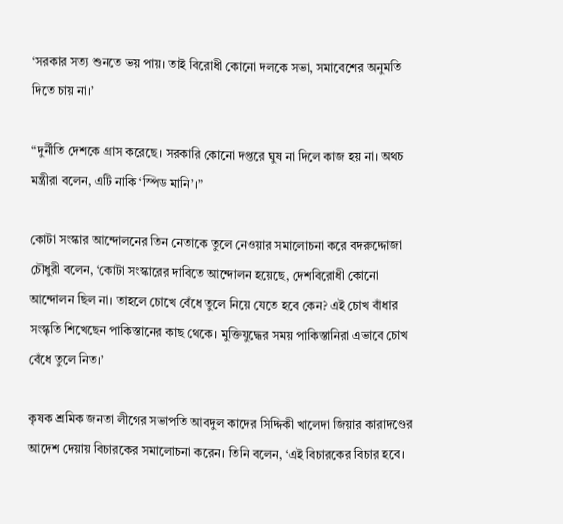‘সরকার সত্য শুনতে ভয় পায়। তাই বিরোধী কোনো দলকে সভা, সমাবেশের অনুমতি দিতে চায় না।’

“দুর্নীতি দেশকে গ্রাস করেছে। সরকারি কোনো দপ্তরে ঘুষ না দিলে কাজ হয় না। অথচ মন্ত্রীরা বলেন, এটি নাকি ‘স্পিড মানি’।”

কোটা সংস্কার আন্দোলনের তিন নেতাকে তুলে নেওয়ার সমালোচনা করে বদরুদ্দোজা চৌধুরী বলেন, ‘কোটা সংস্কারের দাবিতে আন্দোলন হয়েছে, দেশবিরোধী কোনো আন্দোলন ছিল না। তাহলে চোখে বেঁধে তুলে নিয়ে যেতে হবে কেন? এই চোখ বাঁধার সংস্কৃতি শিখেছেন পাকিস্তানের কাছ থেকে। মুক্তিযুদ্ধের সময় পাকিস্তানিরা এভাবে চোখ বেঁধে তুলে নিত।’

কৃষক শ্রমিক জনতা লীগের সভাপতি আবদুল কাদের সিদ্দিকী খালেদা জিয়ার কারাদণ্ডের আদেশ দেয়ায় বিচারকের সমালোচনা করেন। তিনি বলেন, ‘এই বিচারকের বিচার হবে।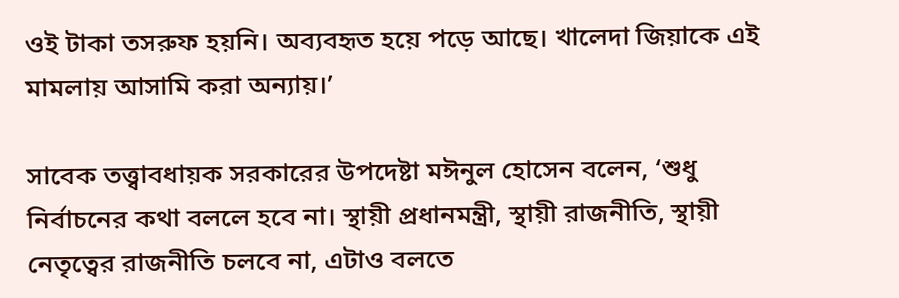ওই টাকা তসরুফ হয়নি। অব্যবহৃত হয়ে পড়ে আছে। খালেদা জিয়াকে এই মামলায় আসামি করা অন্যায়।’

সাবেক তত্ত্বাবধায়ক সরকারের উপদেষ্টা মঈনুল হোসেন বলেন, ‘শুধু নির্বাচনের কথা বললে হবে না। স্থায়ী প্রধানমন্ত্রী, স্থায়ী রাজনীতি, স্থায়ী নেতৃত্বের রাজনীতি চলবে না, এটাও বলতে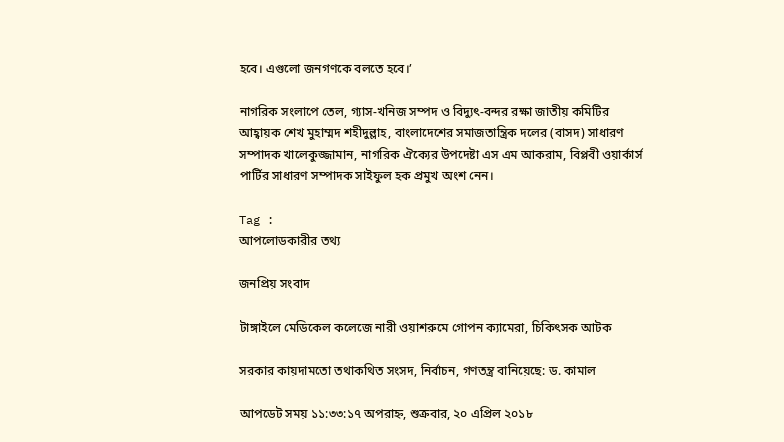হবে। এগুলো জনগণকে বলতে হবে।’

নাগরিক সংলাপে তেল, গ্যাস-খনিজ সম্পদ ও বিদ্যুৎ-বন্দর রক্ষা জাতীয় কমিটির আহ্বায়ক শেখ মুহাম্মদ শহীদুল্লাহ, বাংলাদেশের সমাজতান্ত্রিক দলের (বাসদ) সাধারণ সম্পাদক খালেকুজ্জামান, নাগরিক ঐক্যের উপদেষ্টা এস এম আকরাম, বিপ্লবী ওয়ার্কার্স পার্টির সাধারণ সম্পাদক সাইফুল হক প্রমুখ অংশ নেন।

Tag :
আপলোডকারীর তথ্য

জনপ্রিয় সংবাদ

টাঙ্গাইলে মেডিকেল কলেজে নারী ওয়াশরুমে গোপন ক্যামেরা, চিকিৎসক আটক

সরকার কায়দামতো তথাকথিত সংসদ, নির্বাচন, গণতন্ত্র বানিয়েছে: ড. কামাল

আপডেট সময় ১১:৩৩:১৭ অপরাহ্ন, শুক্রবার, ২০ এপ্রিল ২০১৮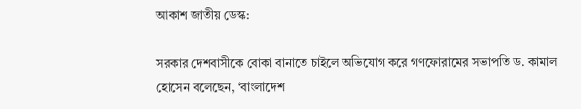আকাশ জাতীয় ডেস্ক:

সরকার দেশবাসীকে বোকা বানাতে চাইলে অভিযোগ করে গণফোরামের সভাপতি ড. কামাল হোসেন বলেছেন, ‘বাংলাদেশ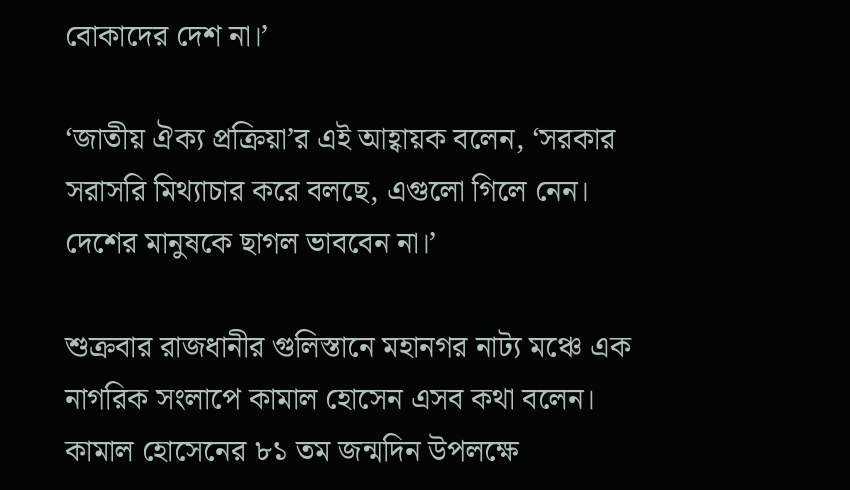বোকাদের দেশ না।’

‘জাতীয় ঐক্য প্রক্রিয়া’র এই আহ্বায়ক বলেন, ‘সরকার সরাসরি মিথ্যাচার করে বলছে, এগুলো গিলে নেন। দেশের মানুষকে ছাগল ভাববেন না।’

শুক্রবার রাজধানীর গুলিস্তানে মহানগর নাট্য মঞ্চে এক নাগরিক সংলাপে কামাল হোসেন এসব কথা বলেন। কামাল হোসেনের ৮১ তম জন্মদিন উপলক্ষে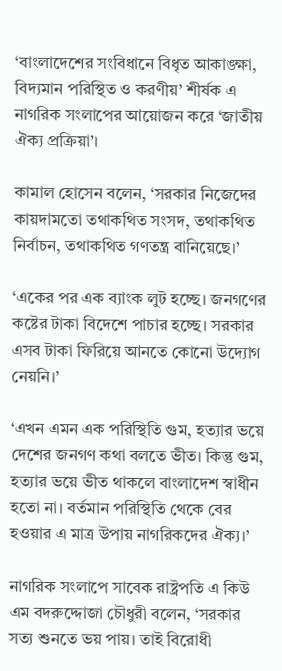‘বাংলাদেশের সংবিধানে বিধৃত আকাঙ্ক্ষা, বিদ্যমান পরিস্থিত ও করণীয়’ শীর্ষক এ নাগরিক সংলাপের আয়োজন করে ‘জাতীয় ঐক্য প্রক্রিয়া’।

কামাল হোসেন বলেন, ‘সরকার নিজেদের কায়দামতো তথাকথিত সংসদ, তথাকথিত নির্বাচন, তথাকথিত গণতন্ত্র বানিয়েছে।’

‘একের পর এক ব্যাংক লুট হচ্ছে। জনগণের কষ্টের টাকা বিদেশে পাচার হচ্ছে। সরকার এসব টাকা ফিরিয়ে আনতে কোনো উদ্যোগ নেয়নি।’

‘এখন এমন এক পরিস্থিতি গুম, হত্যার ভয়ে দেশের জনগণ কথা বলতে ভীত। কিন্তু গুম, হত্যার ভয়ে ভীত থাকলে বাংলাদেশ স্বাধীন হতো না। বর্তমান পরিস্থিতি থেকে বের হওয়ার এ মাত্র উপায় নাগরিকদের ঐক্য।’

নাগরিক সংলাপে সাবেক রাষ্ট্রপতি এ কিউ এম বদরুদ্দোজা চৌধুরী বলেন, ‘সরকার সত্য শুনতে ভয় পায়। তাই বিরোধী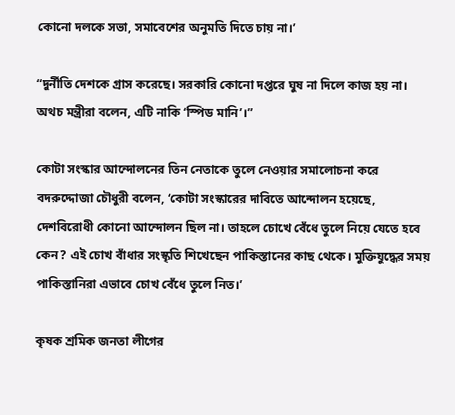কোনো দলকে সভা, সমাবেশের অনুমতি দিতে চায় না।’

“দুর্নীতি দেশকে গ্রাস করেছে। সরকারি কোনো দপ্তরে ঘুষ না দিলে কাজ হয় না। অথচ মন্ত্রীরা বলেন, এটি নাকি ‘স্পিড মানি’।”

কোটা সংস্কার আন্দোলনের তিন নেতাকে তুলে নেওয়ার সমালোচনা করে বদরুদ্দোজা চৌধুরী বলেন, ‘কোটা সংস্কারের দাবিতে আন্দোলন হয়েছে, দেশবিরোধী কোনো আন্দোলন ছিল না। তাহলে চোখে বেঁধে তুলে নিয়ে যেতে হবে কেন? এই চোখ বাঁধার সংস্কৃতি শিখেছেন পাকিস্তানের কাছ থেকে। মুক্তিযুদ্ধের সময় পাকিস্তানিরা এভাবে চোখ বেঁধে তুলে নিত।’

কৃষক শ্রমিক জনতা লীগের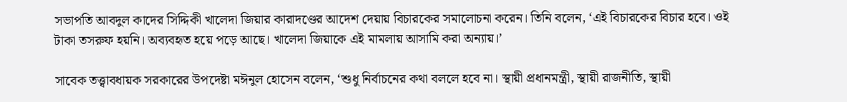সভাপতি আবদুল কাদের সিদ্দিকী খালেদা জিয়ার কারাদণ্ডের আদেশ দেয়ায় বিচারকের সমালোচনা করেন। তিনি বলেন, ‘এই বিচারকের বিচার হবে। ওই টাকা তসরুফ হয়নি। অব্যবহৃত হয়ে পড়ে আছে। খালেদা জিয়াকে এই মামলায় আসামি করা অন্যায়।’

সাবেক তত্ত্বাবধায়ক সরকারের উপদেষ্টা মঈনুল হোসেন বলেন, ‘শুধু নির্বাচনের কথা বললে হবে না। স্থায়ী প্রধানমন্ত্রী, স্থায়ী রাজনীতি, স্থায়ী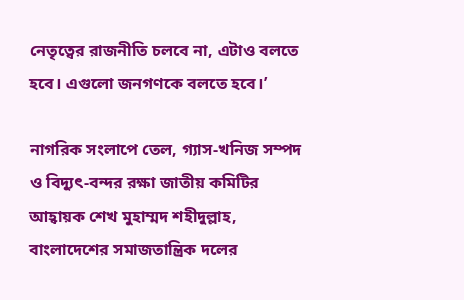নেতৃত্বের রাজনীতি চলবে না, এটাও বলতে হবে। এগুলো জনগণকে বলতে হবে।’

নাগরিক সংলাপে তেল, গ্যাস-খনিজ সম্পদ ও বিদ্যুৎ-বন্দর রক্ষা জাতীয় কমিটির আহ্বায়ক শেখ মুহাম্মদ শহীদুল্লাহ, বাংলাদেশের সমাজতান্ত্রিক দলের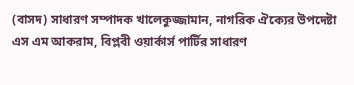(বাসদ) সাধারণ সম্পাদক খালেকুজ্জামান, নাগরিক ঐক্যের উপদেষ্টা এস এম আকরাম, বিপ্লবী ওয়ার্কার্স পার্টির সাধারণ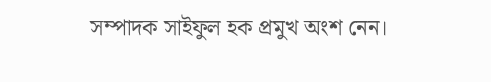সম্পাদক সাইফুল হক প্রমুখ অংশ নেন।